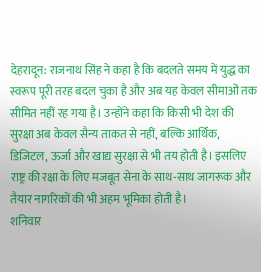देहरादून: राजनाथ सिंह ने कहा है कि बदलते समय में युद्ध का स्वरूप पूरी तरह बदल चुका है और अब यह केवल सीमाओं तक सीमित नहीं रह गया है। उन्होंने कहा कि किसी भी देश की सुरक्षा अब केवल सैन्य ताकत से नहीं, बल्कि आर्थिक, डिजिटल, ऊर्जा और खाद्य सुरक्षा से भी तय होती है। इसलिए राष्ट्र की रक्षा के लिए मजबूत सेना के साथ-साथ जागरूक और तैयार नागरिकों की भी अहम भूमिका होती है।
शनिवार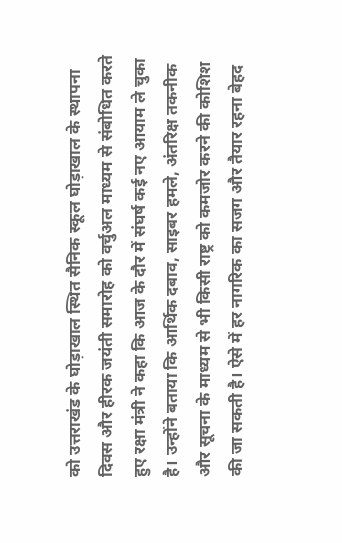को उत्तराखंड के घोड़ाखाल स्थित सैनिक स्कूल घोड़ाखाल के स्थापना दिवस और हीरक जयंती समारोह को वर्चुअल माध्यम से संबोधित करते हुए रक्षा मंत्री ने कहा कि आज के दौर में संघर्ष कई नए आयाम ले चुका है। उन्होंने बताया कि आर्थिक दबाव, साइबर हमले, अंतरिक्ष तकनीक और सूचना के माध्यम से भी किसी राष्ट्र को कमजोर करने की कोशिश की जा सकती है। ऐसे में हर नागरिक का सजग और तैयार रहना बेहद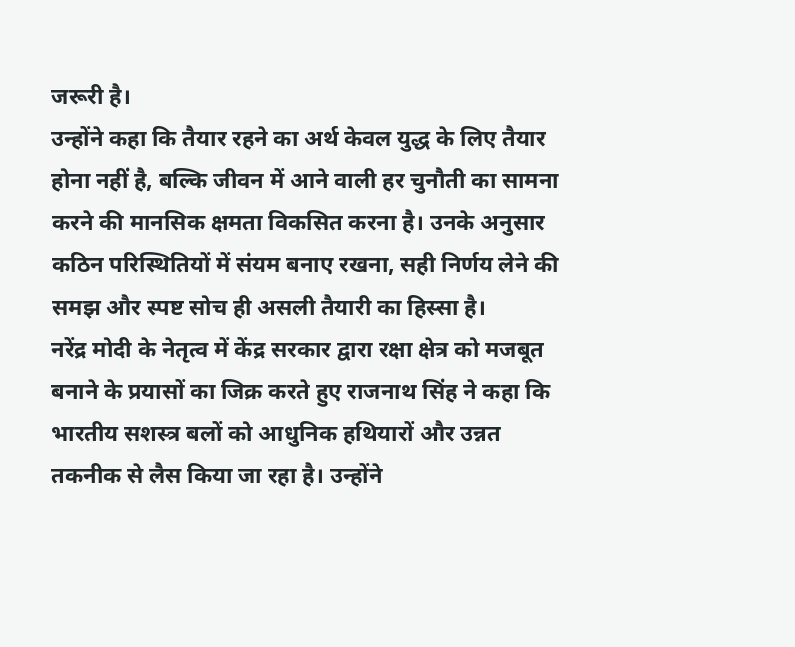जरूरी है।
उन्होंने कहा कि तैयार रहने का अर्थ केवल युद्ध के लिए तैयार होना नहीं है, बल्कि जीवन में आने वाली हर चुनौती का सामना करने की मानसिक क्षमता विकसित करना है। उनके अनुसार कठिन परिस्थितियों में संयम बनाए रखना, सही निर्णय लेने की समझ और स्पष्ट सोच ही असली तैयारी का हिस्सा है।
नरेंद्र मोदी के नेतृत्व में केंद्र सरकार द्वारा रक्षा क्षेत्र को मजबूत बनाने के प्रयासों का जिक्र करते हुए राजनाथ सिंह ने कहा कि भारतीय सशस्त्र बलों को आधुनिक हथियारों और उन्नत तकनीक से लैस किया जा रहा है। उन्होंने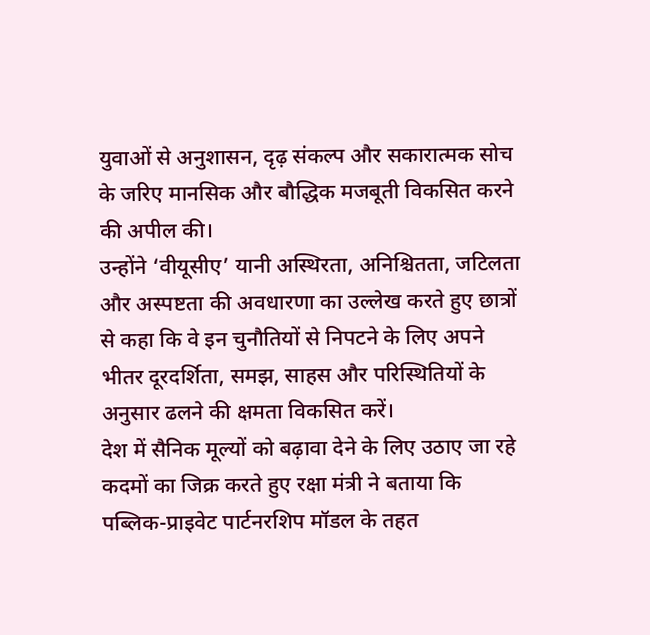युवाओं से अनुशासन, दृढ़ संकल्प और सकारात्मक सोच के जरिए मानसिक और बौद्धिक मजबूती विकसित करने की अपील की।
उन्होंने ‘वीयूसीए’ यानी अस्थिरता, अनिश्चितता, जटिलता और अस्पष्टता की अवधारणा का उल्लेख करते हुए छात्रों से कहा कि वे इन चुनौतियों से निपटने के लिए अपने भीतर दूरदर्शिता, समझ, साहस और परिस्थितियों के अनुसार ढलने की क्षमता विकसित करें।
देश में सैनिक मूल्यों को बढ़ावा देने के लिए उठाए जा रहे कदमों का जिक्र करते हुए रक्षा मंत्री ने बताया कि पब्लिक-प्राइवेट पार्टनरशिप मॉडल के तहत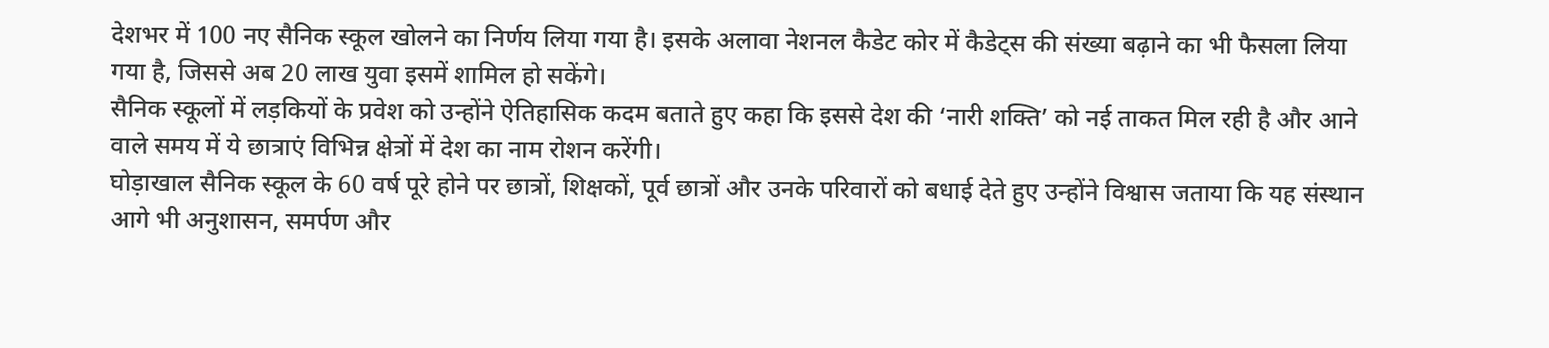देशभर में 100 नए सैनिक स्कूल खोलने का निर्णय लिया गया है। इसके अलावा नेशनल कैडेट कोर में कैडेट्स की संख्या बढ़ाने का भी फैसला लिया गया है, जिससे अब 20 लाख युवा इसमें शामिल हो सकेंगे।
सैनिक स्कूलों में लड़कियों के प्रवेश को उन्होंने ऐतिहासिक कदम बताते हुए कहा कि इससे देश की ‘नारी शक्ति’ को नई ताकत मिल रही है और आने वाले समय में ये छात्राएं विभिन्न क्षेत्रों में देश का नाम रोशन करेंगी।
घोड़ाखाल सैनिक स्कूल के 60 वर्ष पूरे होने पर छात्रों, शिक्षकों, पूर्व छात्रों और उनके परिवारों को बधाई देते हुए उन्होंने विश्वास जताया कि यह संस्थान आगे भी अनुशासन, समर्पण और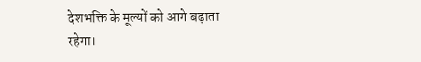देशभक्ति के मूल्यों को आगे बढ़ाता रहेगा।